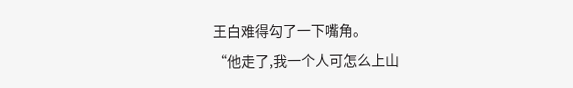王白难得勾了一下嘴角。
“他走了,我一个人可怎么上山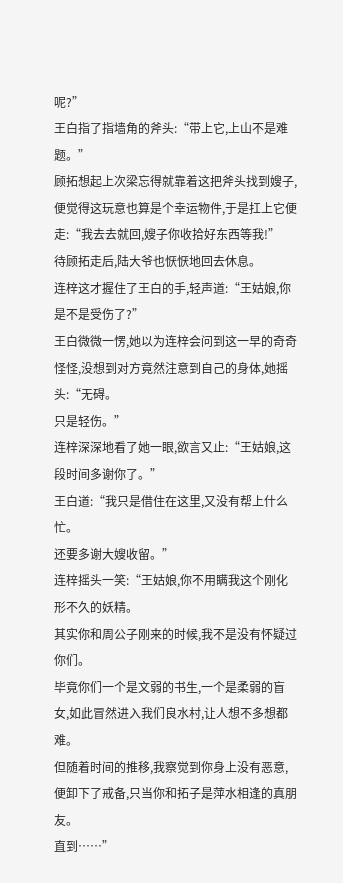呢?”
王白指了指墙角的斧头:“带上它,上山不是难题。”
顾拓想起上次梁忘得就靠着这把斧头找到嫂子,便觉得这玩意也算是个幸运物件,于是扛上它便走:“我去去就回,嫂子你收拾好东西等我!”
待顾拓走后,陆大爷也恹恹地回去休息。
连梓这才握住了王白的手,轻声道:“王姑娘,你是不是受伤了?”
王白微微一愣,她以为连梓会问到这一早的奇奇怪怪,没想到对方竟然注意到自己的身体,她摇头:“无碍。
只是轻伤。”
连梓深深地看了她一眼,欲言又止:“王姑娘,这段时间多谢你了。”
王白道:“我只是借住在这里,又没有帮上什么忙。
还要多谢大嫂收留。”
连梓摇头一笑:“王姑娘,你不用瞒我这个刚化形不久的妖精。
其实你和周公子刚来的时候,我不是没有怀疑过你们。
毕竟你们一个是文弱的书生,一个是柔弱的盲女,如此冒然进入我们良水村,让人想不多想都难。
但随着时间的推移,我察觉到你身上没有恶意,便卸下了戒备,只当你和拓子是萍水相逢的真朋友。
直到……”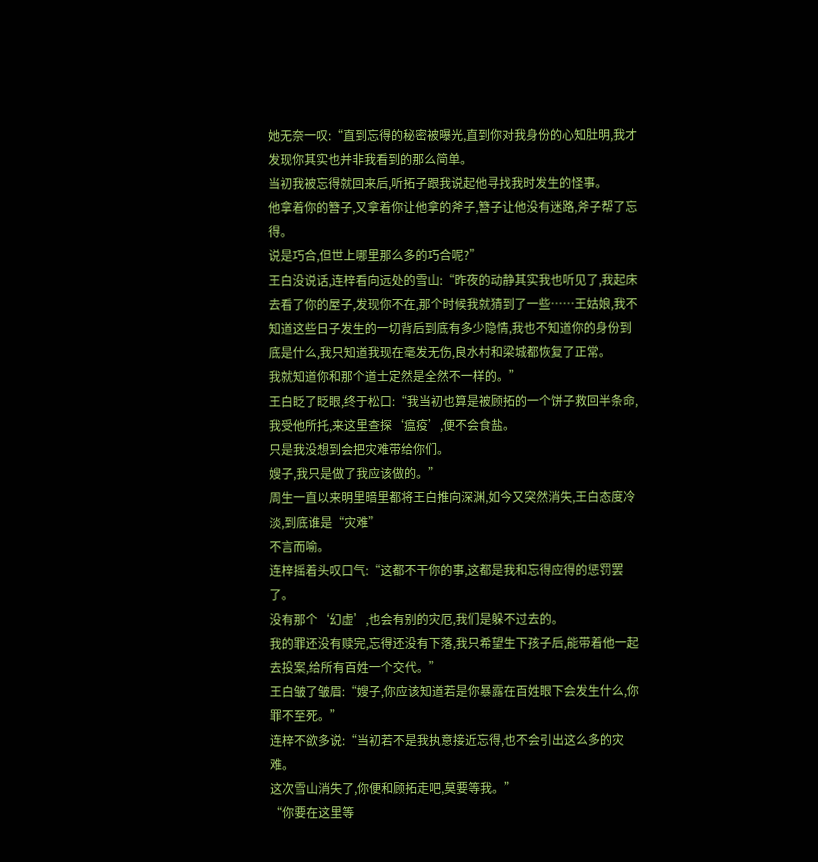她无奈一叹:“直到忘得的秘密被曝光,直到你对我身份的心知肚明,我才发现你其实也并非我看到的那么简单。
当初我被忘得就回来后,听拓子跟我说起他寻找我时发生的怪事。
他拿着你的簪子,又拿着你让他拿的斧子,簪子让他没有迷路,斧子帮了忘得。
说是巧合,但世上哪里那么多的巧合呢?”
王白没说话,连梓看向远处的雪山:“昨夜的动静其实我也听见了,我起床去看了你的屋子,发现你不在,那个时候我就猜到了一些……王姑娘,我不知道这些日子发生的一切背后到底有多少隐情,我也不知道你的身份到底是什么,我只知道我现在毫发无伤,良水村和梁城都恢复了正常。
我就知道你和那个道士定然是全然不一样的。”
王白眨了眨眼,终于松口:“我当初也算是被顾拓的一个饼子救回半条命,我受他所托,来这里查探‘瘟疫’,便不会食盐。
只是我没想到会把灾难带给你们。
嫂子,我只是做了我应该做的。”
周生一直以来明里暗里都将王白推向深渊,如今又突然消失,王白态度冷淡,到底谁是“灾难”
不言而喻。
连梓摇着头叹口气:“这都不干你的事,这都是我和忘得应得的惩罚罢了。
没有那个‘幻虚’,也会有别的灾厄,我们是躲不过去的。
我的罪还没有赎完,忘得还没有下落,我只希望生下孩子后,能带着他一起去投案,给所有百姓一个交代。”
王白皱了皱眉:“嫂子,你应该知道若是你暴露在百姓眼下会发生什么,你罪不至死。”
连梓不欲多说:“当初若不是我执意接近忘得,也不会引出这么多的灾难。
这次雪山消失了,你便和顾拓走吧,莫要等我。”
“你要在这里等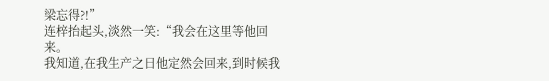梁忘得?!”
连梓抬起头,淡然一笑:“我会在这里等他回来。
我知道,在我生产之日他定然会回来,到时候我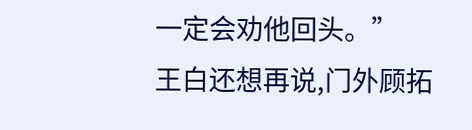一定会劝他回头。”
王白还想再说,门外顾拓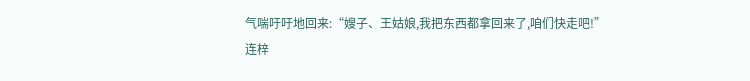气喘吁吁地回来:“嫂子、王姑娘,我把东西都拿回来了,咱们快走吧!”
连梓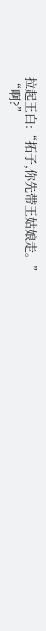拉起王白:“拓子,你先带王姑娘走。”
“啊?”